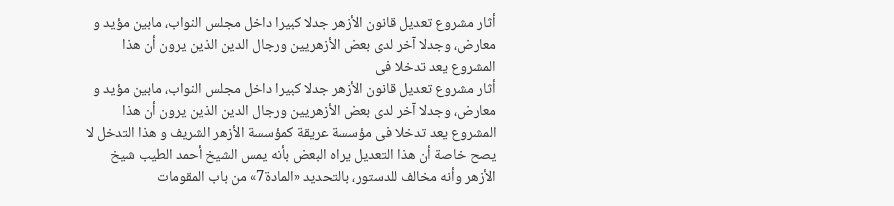أثار مشروع تعديل قانون الأزهر جدلا كبيرا داخل مجلس النواب، مابين مؤيد و معارض، وجدلا آخر لدى بعض الأزهريين ورجال الدين الذين يرون أن هذا المشروع يعد تدخلا فى
أثار مشروع تعديل قانون الأزهر جدلا كبيرا داخل مجلس النواب، مابين مؤيد و معارض، وجدلا آخر لدى بعض الأزهريين ورجال الدين الذين يرون أن هذا المشروع يعد تدخلا فى مؤسسة عريقة كمؤسسة الأزهر الشريف و هذا التدخل لا يصح خاصة أن هذا التعديل يراه البعض بأنه يمس الشيخ أحمد الطيب شيخ الأزهر وأنه مخالف للدستور، بالتحديد «المادة7» من باب المقومات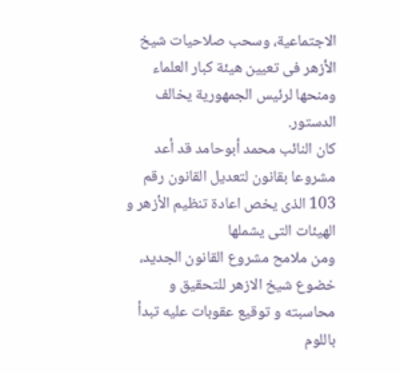الاجتماعية، وسحب صلاحيات شيخ الأزهر فى تعيين هيئة كبار العلماء ومنحها لرئيس الجمهورية يخالف الدستور.
كان النائب محمد أبوحامد قد أعد مشروعا بقانون لتعديل القانون رقم 103 الذى يخص اعادة تنظيم الأزهر و الهيئات التى يشملها
ومن ملامح مشروع القانون الجديد، خضوع شيخ الازهر للتحقيق و محاسبته و توقيع عقوبات عليه تبدأ باللوم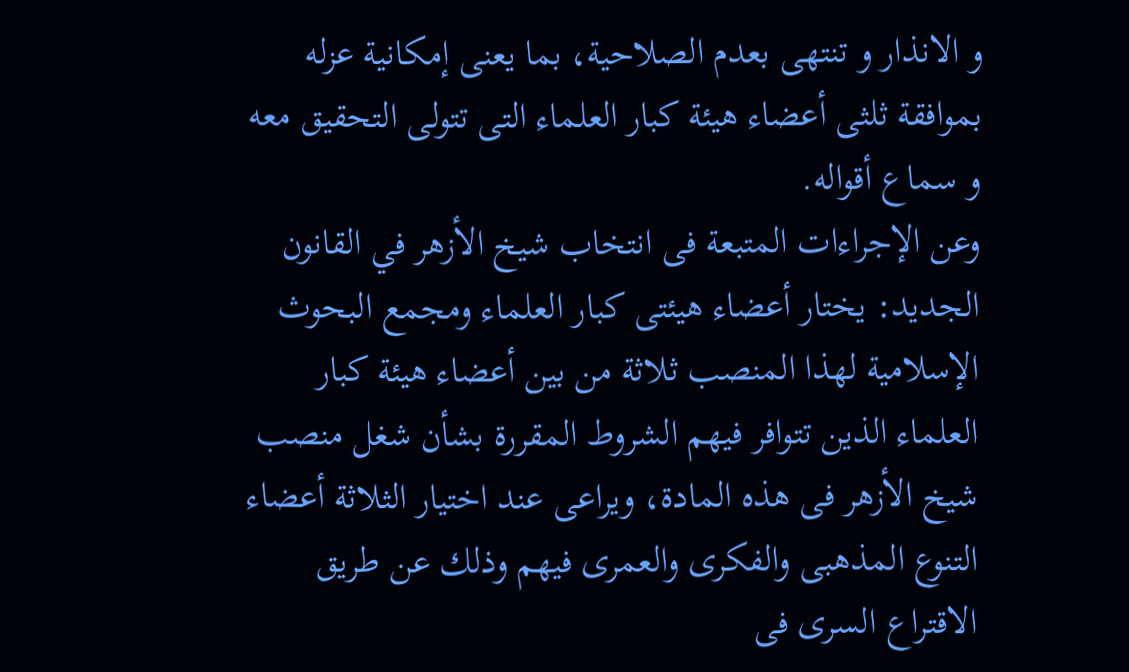و الانذار و تنتهى بعدم الصلاحية، بما يعنى إمكانية عزله بموافقة ثلثى أعضاء هيئة كبار العلماء التى تتولى التحقيق معه و سماع أقواله.
وعن الإجراءات المتبعة فى انتخاب شيخ الأزهر في القانون الجديد: يختار أعضاء هيئتى كبار العلماء ومجمع البحوث الإسلامية لهذا المنصب ثلاثة من بين أعضاء هيئة كبار العلماء الذين تتوافر فيهم الشروط المقررة بشأن شغل منصب شيخ الأزهر فى هذه المادة، ويراعى عند اختيار الثلاثة أعضاء التنوع المذهبى والفكرى والعمرى فيهم وذلك عن طريق الاقتراع السرى فى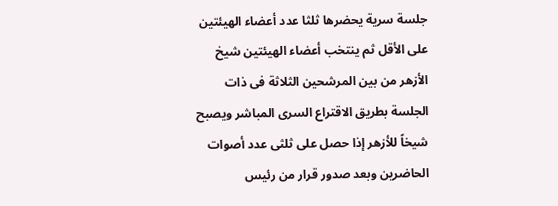جلسة سرية يحضرها ثلثا عدد أعضاء الهيئتين على الأقل ثم ينتخب أعضاء الهيئتين شيخ الأزهر من بين المرشحين الثلاثة فى ذات الجلسة بطريق الاقتراع السرى المباشر ويصبح شيخاً للأزهر إذا حصل على ثلثى عدد أصوات الحاضرين وبعد صدور قرار من رئيس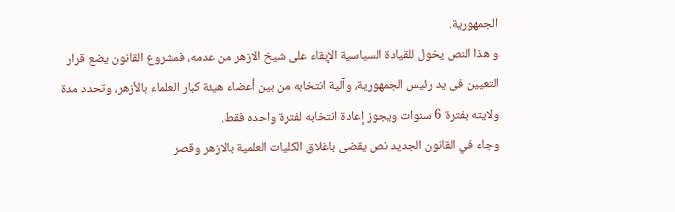الجمهورية.
و هذا النص يخول للقيادة السياسية الإبقاء على شيخ الازهر من عدمه، فمشروع القانون يضع قرار التعيين فى يد رئيس الجمهورية، وآلية انتخابه من بين أعضاء هيئة كبار العلماء بالأزهر، وتحدد مدة ولايته بفترة 6 سنوات ويجوز إعادة انتخابه لفترة واحده فقط.
وجاء في القانون الجديد نص يقضى باغلاق الكليات العلمية بالازهر وقصر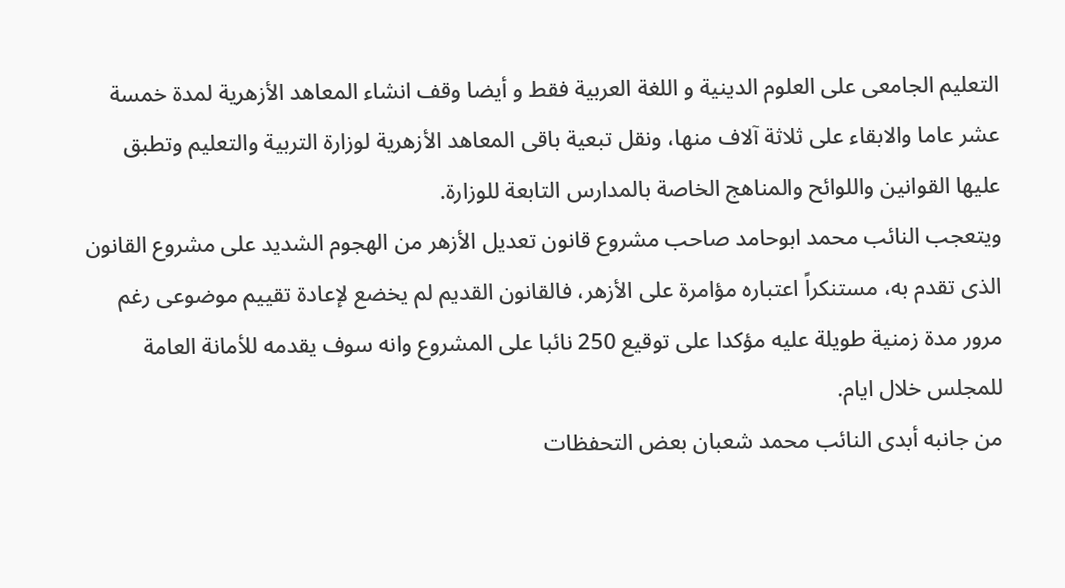التعليم الجامعى على العلوم الدينية و اللغة العربية فقط و أيضا وقف انشاء المعاهد الأزهرية لمدة خمسة عشر عاما والابقاء على ثلاثة آلاف منها، ونقل تبعية باقى المعاهد الأزهرية لوزارة التربية والتعليم وتطبق عليها القوانين واللوائح والمناهج الخاصة بالمدارس التابعة للوزارة.
ويتعجب النائب محمد ابوحامد صاحب مشروع قانون تعديل الأزهر من الهجوم الشديد على مشروع القانون الذى تقدم به، مستنكراً اعتباره مؤامرة على الأزهر، فالقانون القديم لم يخضع لإعادة تقييم موضوعى رغم مرور مدة زمنية طويلة عليه مؤكدا على توقيع 250 نائبا على المشروع وانه سوف يقدمه للأمانة العامة للمجلس خلال ايام.
من جانبه أبدى النائب محمد شعبان بعض التحفظات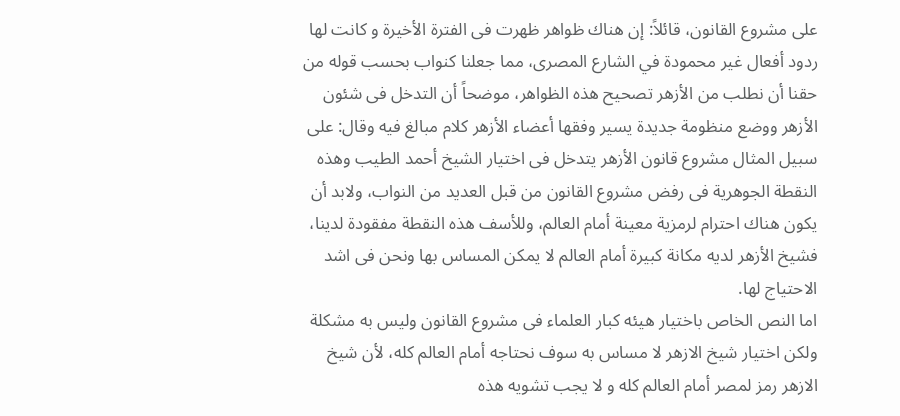على مشروع القانون، قائلاً: إن هناك ظواهر ظهرت فى الفترة الأخيرة و كانت لها ردود أفعال غير محمودة في الشارع المصرى، مما جعلنا كنواب بحسب قوله من حقنا أن نطلب من الأزهر تصحيح هذه الظواهر، موضحاً أن التدخل فى شئون الأزهر ووضع منظومة جديدة يسير وفقها أعضاء الأزهر كلام مبالغ فيه وقال: على سبيل المثال مشروع قانون الأزهر يتدخل فى اختيار الشيخ أحمد الطيب وهذه النقطة الجوهرية فى رفض مشروع القانون من قبل العديد من النواب، ولابد أن يكون هناك احترام لرمزية معينة أمام العالم، وللأسف هذه النقطة مفقودة لدينا، فشيخ الأزهر لديه مكانة كبيرة أمام العالم لا يمكن المساس بها ونحن فى اشد الاحتياج لها.
اما النص الخاص باختيار هيئه كبار العلماء فى مشروع القانون وليس به مشكلة ولكن اختيار شيخ الازهر لا مساس به سوف نحتاجه أمام العالم كله، لأن شيخ الازهر رمز لمصر أمام العالم كله و لا يجب تشويه هذه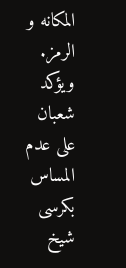المكانه و الرمز.
ويؤكد شعبان على عدم المساس بكرسى شيخ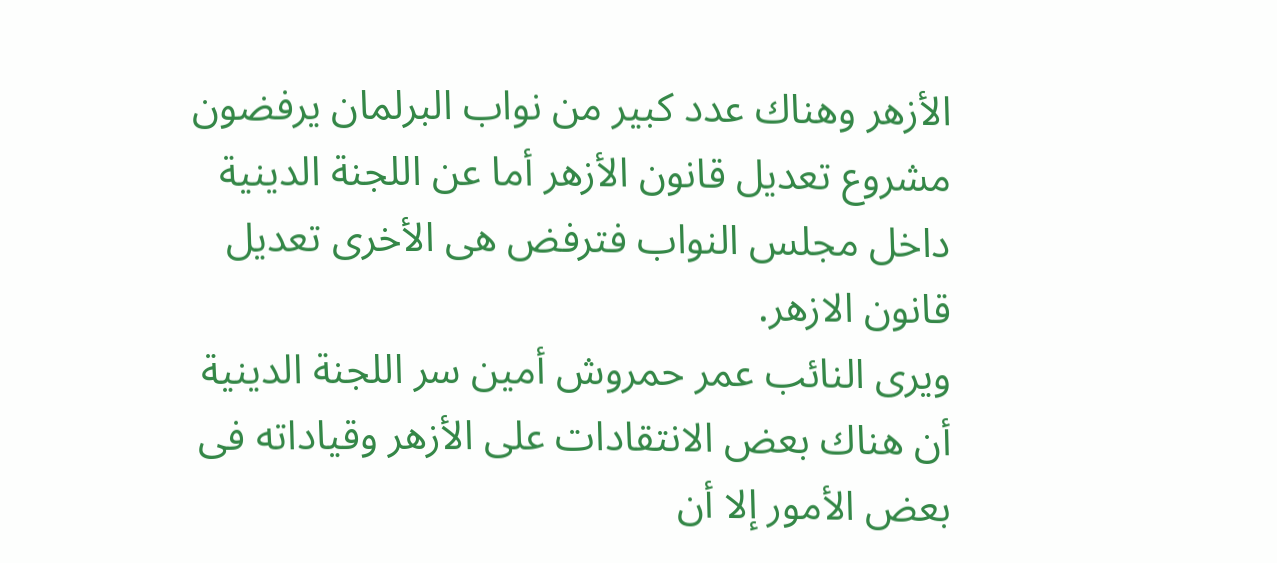الأزهر وهناك عدد كبير من نواب البرلمان يرفضون مشروع تعديل قانون الأزهر أما عن اللجنة الدينية داخل مجلس النواب فترفض هى الأخرى تعديل قانون الازهر.
ويرى النائب عمر حمروش أمين سر اللجنة الدينية أن هناك بعض الانتقادات على الأزهر وقياداته فى بعض الأمور إلا أن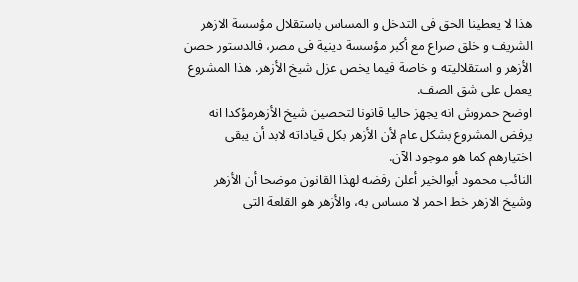هذا لا يعطينا الحق فى التدخل و المساس باستقلال مؤسسة الازهر الشريف و خلق صراع مع أكبر مؤسسة دينية فى مصر، فالدستور حصن الأزهر و استقلاليته و خاصة فيما يخص عزل شيخ الأزهر. هذا المشروع يعمل على شق الصف.
اوضح حمروش انه يجهز حاليا قانونا لتحصين شيخ الأزهرمؤكدا انه يرفض المشروع بشكل عام لأن الأزهر بكل قياداته لابد أن يبقى اختيارهم كما هو موجود الآن.
النائب محمود أبوالخير أعلن رفضه لهذا القانون موضحا أن الأزهر وشيخ الازهر خط احمر لا مساس به، والأزهر هو القلعة التى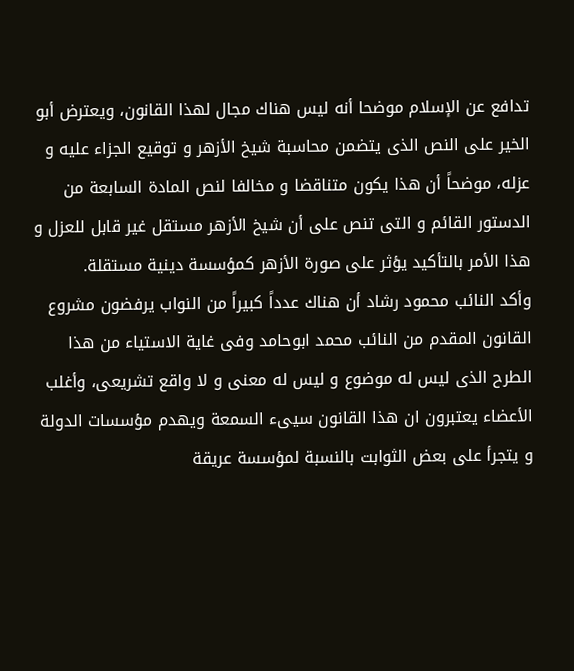تدافع عن الإسلام موضحا أنه ليس هناك مجال لهذا القانون، ويعترض أبو الخير على النص الذى يتضمن محاسبة شيخ الأزهر و توقيع الجزاء عليه و عزله، موضحاً أن هذا يكون متناقضا و مخالفا لنص المادة السابعة من الدستور القائم و التى تنص على أن شيخ الأزهر مستقل غير قابل للعزل و هذا الأمر بالتأكيد يؤثر على صورة الأزهر كمؤسسة دينية مستقلة.
وأكد النائب محمود رشاد أن هناك عدداً كبيراً من النواب يرفضون مشروع القانون المقدم من النائب محمد ابوحامد وفى غاية الاستياء من هذا الطرح الذى ليس له موضوع و ليس له معنى و لا واقع تشريعى، وأغلب الأعضاء يعتبرون ان هذا القانون سيىء السمعة ويهدم مؤسسات الدولة و يتجرأ على بعض الثوابت بالنسبة لمؤسسة عريقة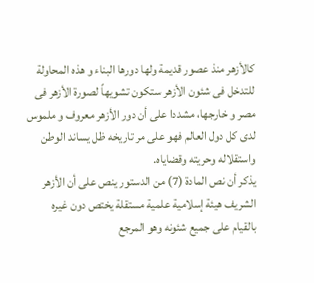كالأزهر منذ عصور قديمة ولها دورها البناء و هذه المحاولة للتدخل فى شئون الأزهر ستكون تشويهاً لصورة الأزهر فى مصر و خارجها، مشددا على أن دور الأزهر معروف و ملموس لدى كل دول العالم فهو على مر تاريخه ظل يساند الوطن واستقلاله وحريته وقضاياه.
يذكر أن نص المادة (7) من الدستور ينص على أن الأزهر الشريف هيئة إسلامية علمية مستقلة يختص دون غيره بالقيام على جميع شئونه وهو المرجع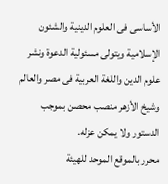الأساسى فى العلوم الدينية والشئون الإسلامية ويتولى مسئولية الدعوة ونشر علوم الدين واللغة العربية فى مصر والعالم وشيخ الأزهر منصب محصن بموجب الدستور ولا يمكن عزله.
محرر بالموقع الموحد للهيئة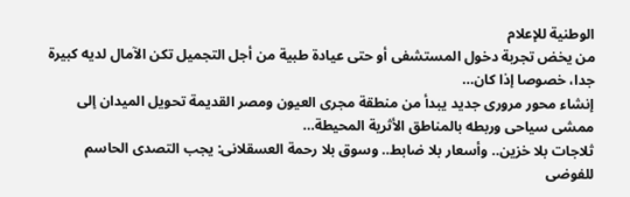الوطنية للإعلام
من يخض تجربة دخول المستشفى أو حتى عيادة طبية من أجل التجميل تكن الآمال لديه كبيرة جدا، خصوصا إذا كان...
إنشاء محور مرورى جديد يبدأ من منطقة مجرى العيون ومصر القديمة تحويل الميدان إلى ممشى سياحى وربطه بالمناطق الأثرية المحيطة...
ثلاجات بلا خزين.. وأسعار بلا ضابط.. وسوق بلا رحمة العسقلانى: يجب التصدى الحاسم للفوضى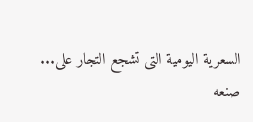السعرية اليومية التى تشجع التجار على...
صنعه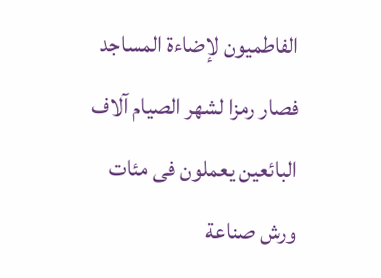الفاطميون لإضاءة المساجد فصار رمزا لشهر الصيام آلاف البائعين يعملون فى مئات ورش صناعة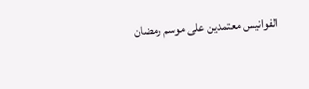الفوانيس معتمدين على موسم رمضان